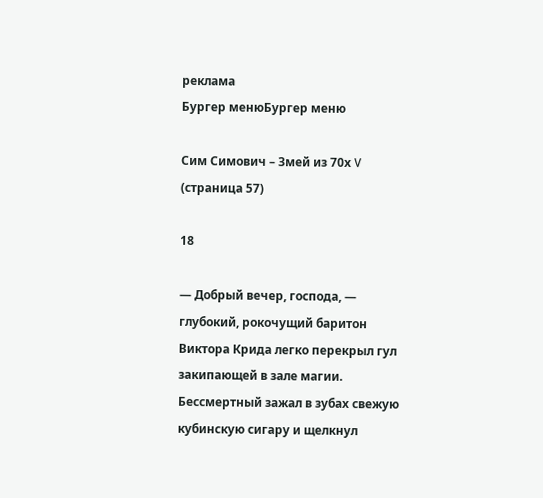реклама
Бургер менюБургер меню

Сим Симович – Змей из 70х V (страница 57)

18

— Добрый вечер, господа, — глубокий, рокочущий баритон Виктора Крида легко перекрыл гул закипающей в зале магии. Бессмертный зажал в зубах свежую кубинскую сигару и щелкнул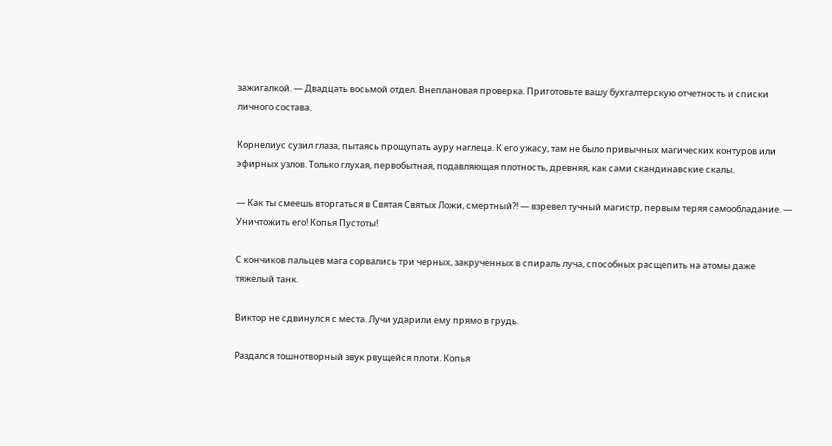зажигалкой. — Двадцать восьмой отдел. Внеплановая проверка. Приготовьте вашу бухгалтерскую отчетность и списки личного состава.

Корнелиус сузил глаза, пытаясь прощупать ауру наглеца. К его ужасу, там не было привычных магических контуров или эфирных узлов. Только глухая, первобытная, подавляющая плотность, древняя, как сами скандинавские скалы.

— Как ты смеешь вторгаться в Святая Святых Ложи, смертный⁈ — взревел тучный магистр, первым теряя самообладание. — Уничтожить его! Копья Пустоты!

С кончиков пальцев мага сорвались три черных, закрученных в спираль луча, способных расщепить на атомы даже тяжелый танк.

Виктор не сдвинулся с места. Лучи ударили ему прямо в грудь.

Раздался тошнотворный звук рвущейся плоти. Копья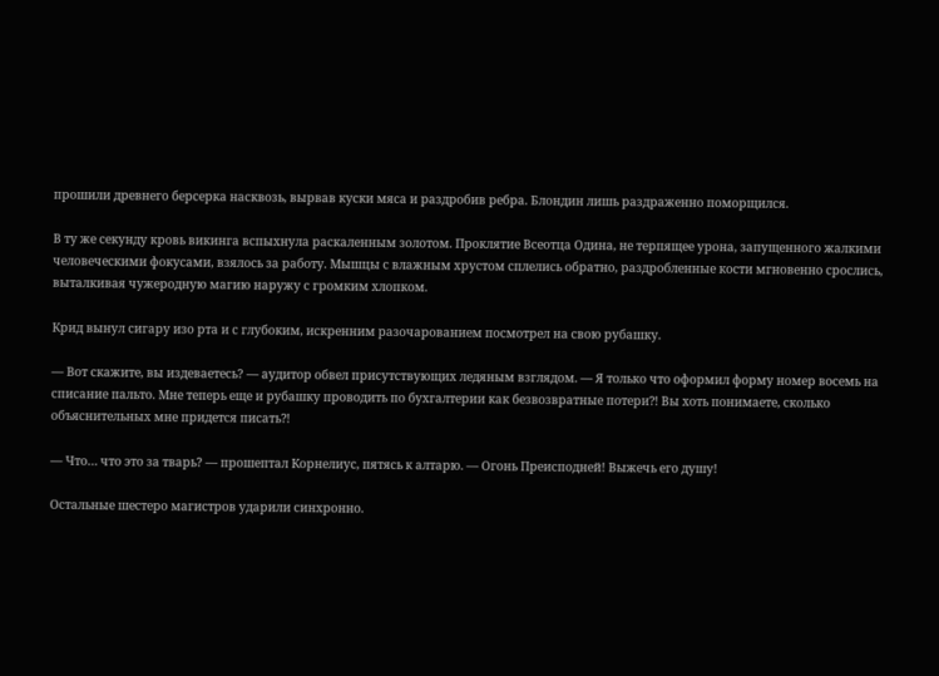прошили древнего берсерка насквозь, вырвав куски мяса и раздробив ребра. Блондин лишь раздраженно поморщился.

В ту же секунду кровь викинга вспыхнула раскаленным золотом. Проклятие Всеотца Одина, не терпящее урона, запущенного жалкими человеческими фокусами, взялось за работу. Мышцы с влажным хрустом сплелись обратно, раздробленные кости мгновенно срослись, выталкивая чужеродную магию наружу с громким хлопком.

Крид вынул сигару изо рта и с глубоким, искренним разочарованием посмотрел на свою рубашку.

— Вот скажите, вы издеваетесь? — аудитор обвел присутствующих ледяным взглядом. — Я только что оформил форму номер восемь на списание пальто. Мне теперь еще и рубашку проводить по бухгалтерии как безвозвратные потери⁈ Вы хоть понимаете, сколько объяснительных мне придется писать⁈

— Что… что это за тварь? — прошептал Корнелиус, пятясь к алтарю. — Огонь Преисподней! Выжечь его душу!

Остальные шестеро магистров ударили синхронно.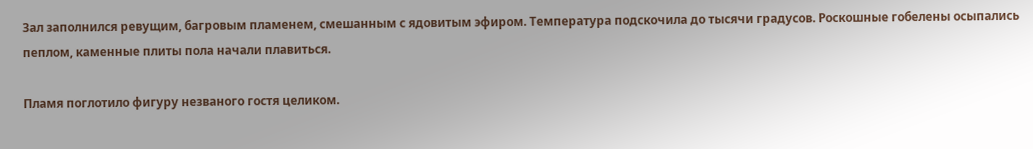Зал заполнился ревущим, багровым пламенем, смешанным с ядовитым эфиром. Температура подскочила до тысячи градусов. Роскошные гобелены осыпались пеплом, каменные плиты пола начали плавиться.

Пламя поглотило фигуру незваного гостя целиком.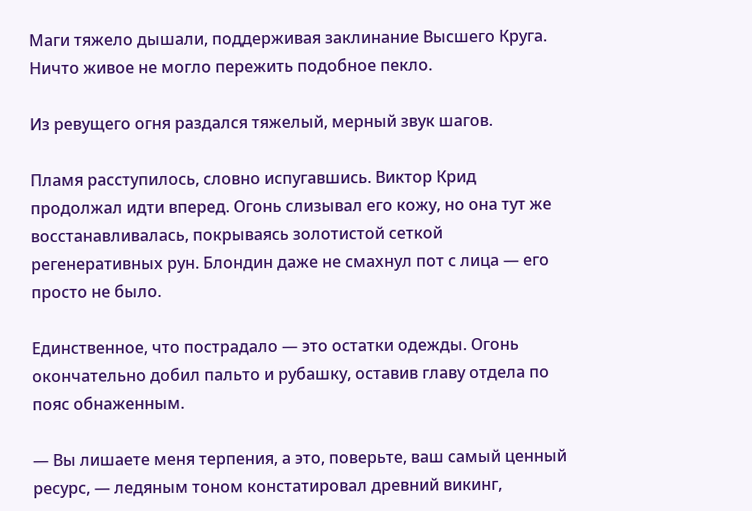Маги тяжело дышали, поддерживая заклинание Высшего Круга. Ничто живое не могло пережить подобное пекло.

Из ревущего огня раздался тяжелый, мерный звук шагов.

Пламя расступилось, словно испугавшись. Виктор Крид продолжал идти вперед. Огонь слизывал его кожу, но она тут же восстанавливалась, покрываясь золотистой сеткой регенеративных рун. Блондин даже не смахнул пот с лица — его просто не было.

Единственное, что пострадало — это остатки одежды. Огонь окончательно добил пальто и рубашку, оставив главу отдела по пояс обнаженным.

— Вы лишаете меня терпения, а это, поверьте, ваш самый ценный ресурс, — ледяным тоном констатировал древний викинг,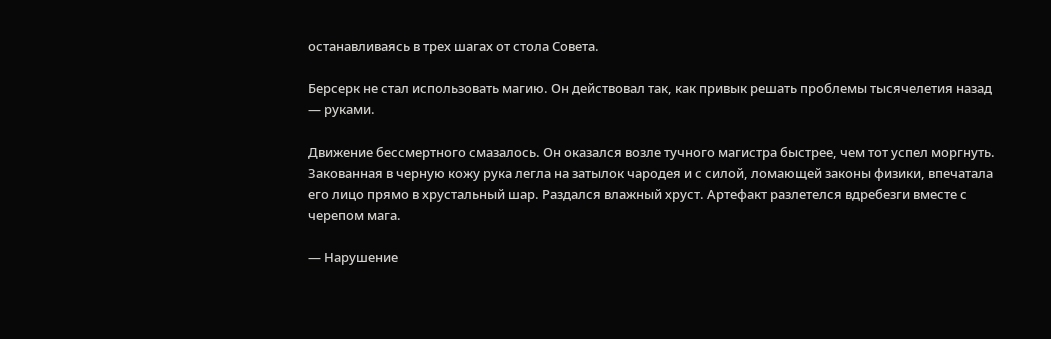останавливаясь в трех шагах от стола Совета.

Берсерк не стал использовать магию. Он действовал так, как привык решать проблемы тысячелетия назад — руками.

Движение бессмертного смазалось. Он оказался возле тучного магистра быстрее, чем тот успел моргнуть. Закованная в черную кожу рука легла на затылок чародея и с силой, ломающей законы физики, впечатала его лицо прямо в хрустальный шар. Раздался влажный хруст. Артефакт разлетелся вдребезги вместе с черепом мага.

— Нарушение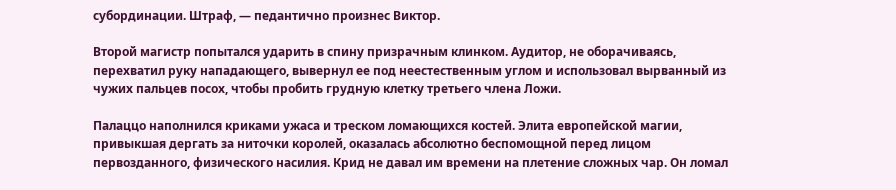субординации. Штраф, — педантично произнес Виктор.

Второй магистр попытался ударить в спину призрачным клинком. Аудитор, не оборачиваясь, перехватил руку нападающего, вывернул ее под неестественным углом и использовал вырванный из чужих пальцев посох, чтобы пробить грудную клетку третьего члена Ложи.

Палаццо наполнился криками ужаса и треском ломающихся костей. Элита европейской магии, привыкшая дергать за ниточки королей, оказалась абсолютно беспомощной перед лицом первозданного, физического насилия. Крид не давал им времени на плетение сложных чар. Он ломал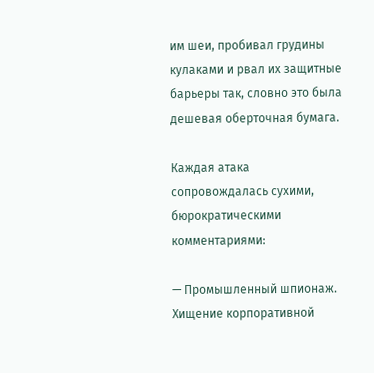им шеи, пробивал грудины кулаками и рвал их защитные барьеры так, словно это была дешевая оберточная бумага.

Каждая атака сопровождалась сухими, бюрократическими комментариями:

— Промышленный шпионаж. Хищение корпоративной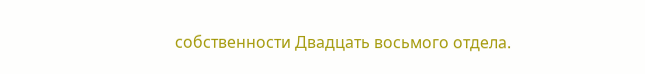собственности Двадцать восьмого отдела.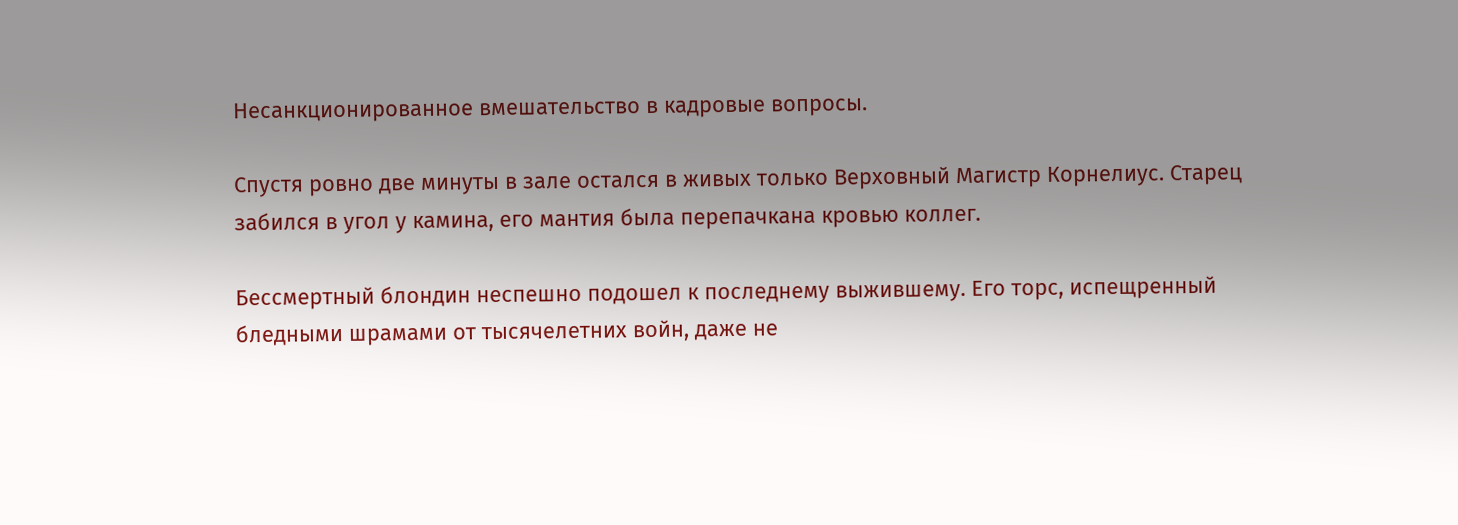Несанкционированное вмешательство в кадровые вопросы.

Спустя ровно две минуты в зале остался в живых только Верховный Магистр Корнелиус. Старец забился в угол у камина, его мантия была перепачкана кровью коллег.

Бессмертный блондин неспешно подошел к последнему выжившему. Его торс, испещренный бледными шрамами от тысячелетних войн, даже не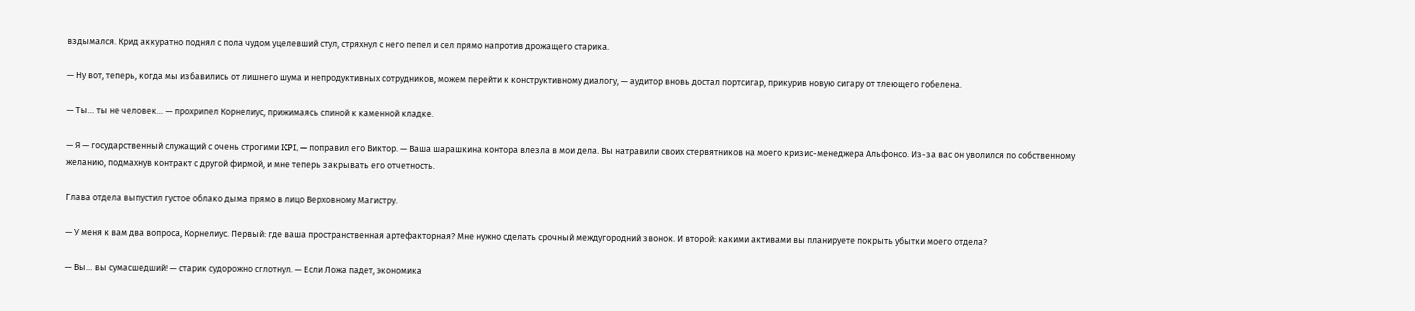вздымался. Крид аккуратно поднял с пола чудом уцелевший стул, стряхнул с него пепел и сел прямо напротив дрожащего старика.

— Ну вот, теперь, когда мы избавились от лишнего шума и непродуктивных сотрудников, можем перейти к конструктивному диалогу, — аудитор вновь достал портсигар, прикурив новую сигару от тлеющего гобелена.

— Ты… ты не человек… — прохрипел Корнелиус, прижимаясь спиной к каменной кладке.

— Я — государственный служащий с очень строгими KPI, — поправил его Виктор. — Ваша шарашкина контора влезла в мои дела. Вы натравили своих стервятников на моего кризис-менеджера Альфонсо. Из-за вас он уволился по собственному желанию, подмахнув контракт с другой фирмой, и мне теперь закрывать его отчетность.

Глава отдела выпустил густое облако дыма прямо в лицо Верховному Магистру.

— У меня к вам два вопроса, Корнелиус. Первый: где ваша пространственная артефакторная? Мне нужно сделать срочный междугородний звонок. И второй: какими активами вы планируете покрыть убытки моего отдела?

— Вы… вы сумасшедший! — старик судорожно сглотнул. — Если Ложа падет, экономика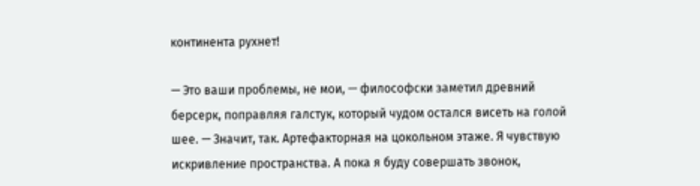континента рухнет!

— Это ваши проблемы, не мои, — философски заметил древний берсерк, поправляя галстук, который чудом остался висеть на голой шее. — Значит, так. Артефакторная на цокольном этаже. Я чувствую искривление пространства. А пока я буду совершать звонок,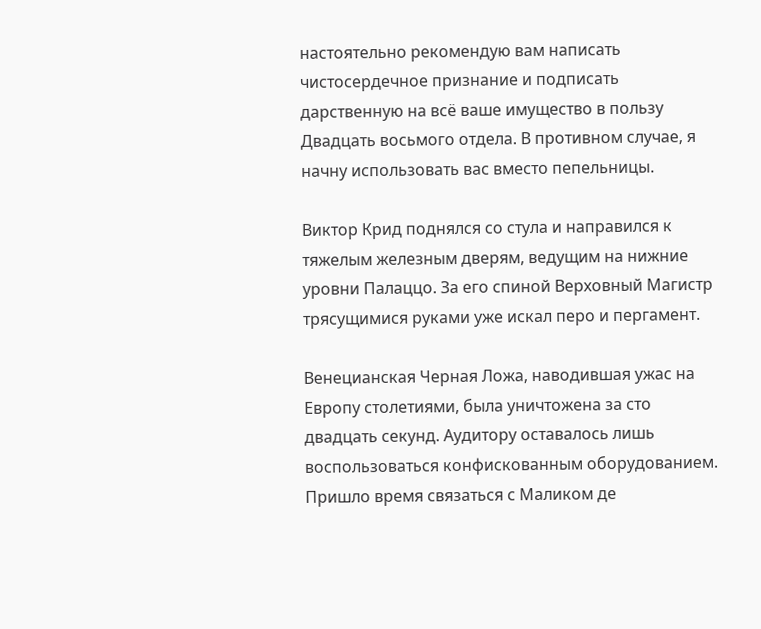настоятельно рекомендую вам написать чистосердечное признание и подписать дарственную на всё ваше имущество в пользу Двадцать восьмого отдела. В противном случае, я начну использовать вас вместо пепельницы.

Виктор Крид поднялся со стула и направился к тяжелым железным дверям, ведущим на нижние уровни Палаццо. За его спиной Верховный Магистр трясущимися руками уже искал перо и пергамент.

Венецианская Черная Ложа, наводившая ужас на Европу столетиями, была уничтожена за сто двадцать секунд. Аудитору оставалось лишь воспользоваться конфискованным оборудованием. Пришло время связаться с Маликом де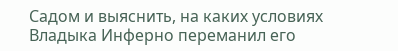Садом и выяснить, на каких условиях Владыка Инферно переманил его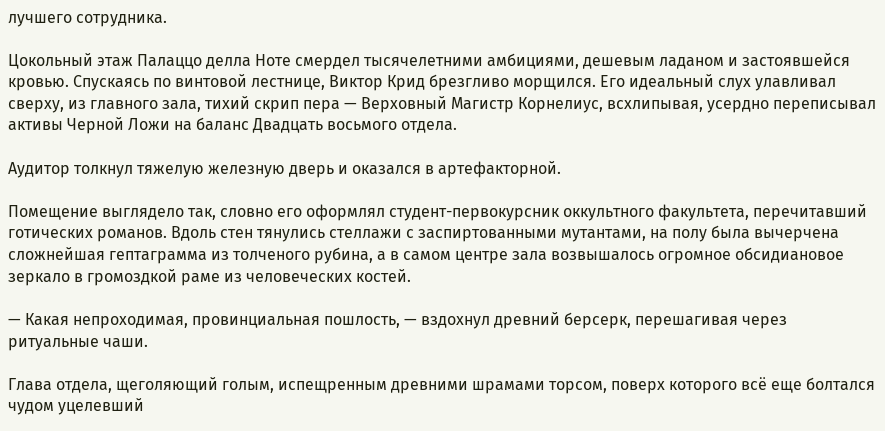лучшего сотрудника.

Цокольный этаж Палаццо делла Ноте смердел тысячелетними амбициями, дешевым ладаном и застоявшейся кровью. Спускаясь по винтовой лестнице, Виктор Крид брезгливо морщился. Его идеальный слух улавливал сверху, из главного зала, тихий скрип пера — Верховный Магистр Корнелиус, всхлипывая, усердно переписывал активы Черной Ложи на баланс Двадцать восьмого отдела.

Аудитор толкнул тяжелую железную дверь и оказался в артефакторной.

Помещение выглядело так, словно его оформлял студент-первокурсник оккультного факультета, перечитавший готических романов. Вдоль стен тянулись стеллажи с заспиртованными мутантами, на полу была вычерчена сложнейшая гептаграмма из толченого рубина, а в самом центре зала возвышалось огромное обсидиановое зеркало в громоздкой раме из человеческих костей.

— Какая непроходимая, провинциальная пошлость, — вздохнул древний берсерк, перешагивая через ритуальные чаши.

Глава отдела, щеголяющий голым, испещренным древними шрамами торсом, поверх которого всё еще болтался чудом уцелевший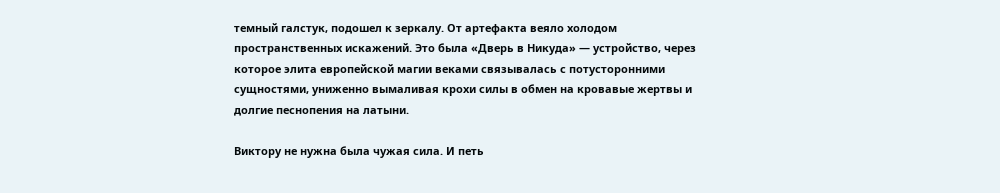темный галстук, подошел к зеркалу. От артефакта веяло холодом пространственных искажений. Это была «Дверь в Никуда» — устройство, через которое элита европейской магии веками связывалась с потусторонними сущностями, униженно вымаливая крохи силы в обмен на кровавые жертвы и долгие песнопения на латыни.

Виктору не нужна была чужая сила. И петь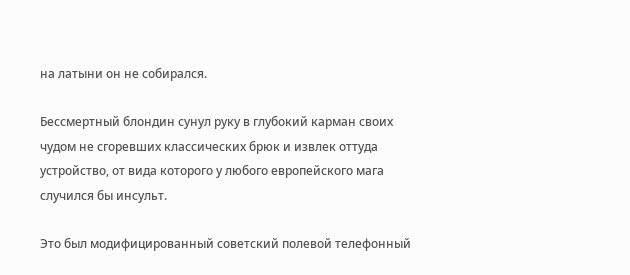на латыни он не собирался.

Бессмертный блондин сунул руку в глубокий карман своих чудом не сгоревших классических брюк и извлек оттуда устройство, от вида которого у любого европейского мага случился бы инсульт.

Это был модифицированный советский полевой телефонный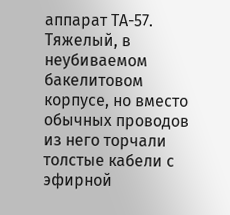аппарат ТА-57. Тяжелый, в неубиваемом бакелитовом корпусе, но вместо обычных проводов из него торчали толстые кабели с эфирной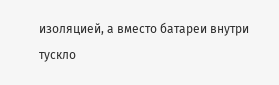изоляцией, а вместо батареи внутри тускло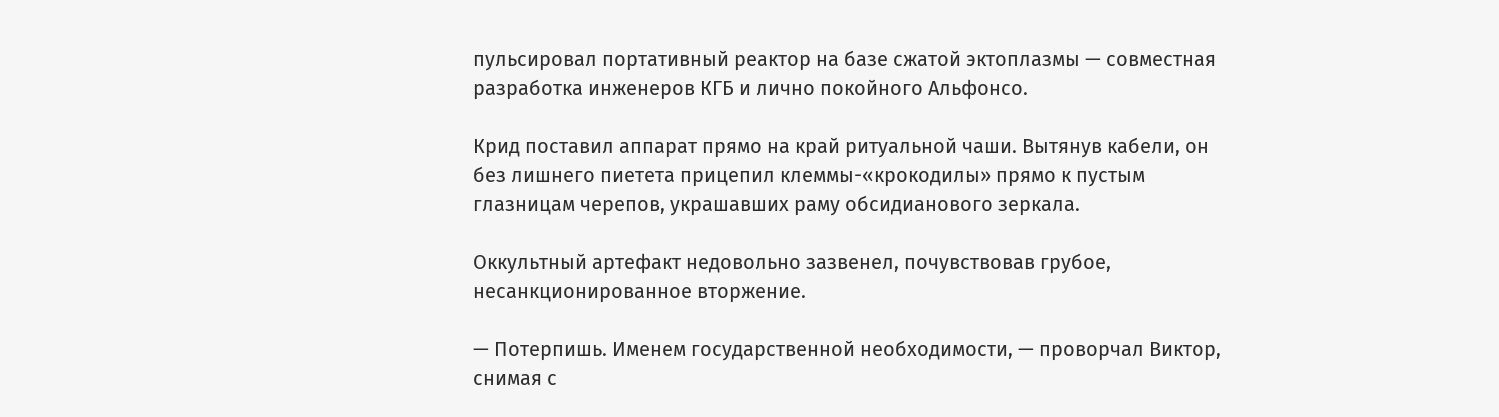пульсировал портативный реактор на базе сжатой эктоплазмы — совместная разработка инженеров КГБ и лично покойного Альфонсо.

Крид поставил аппарат прямо на край ритуальной чаши. Вытянув кабели, он без лишнего пиетета прицепил клеммы-«крокодилы» прямо к пустым глазницам черепов, украшавших раму обсидианового зеркала.

Оккультный артефакт недовольно зазвенел, почувствовав грубое, несанкционированное вторжение.

— Потерпишь. Именем государственной необходимости, — проворчал Виктор, снимая с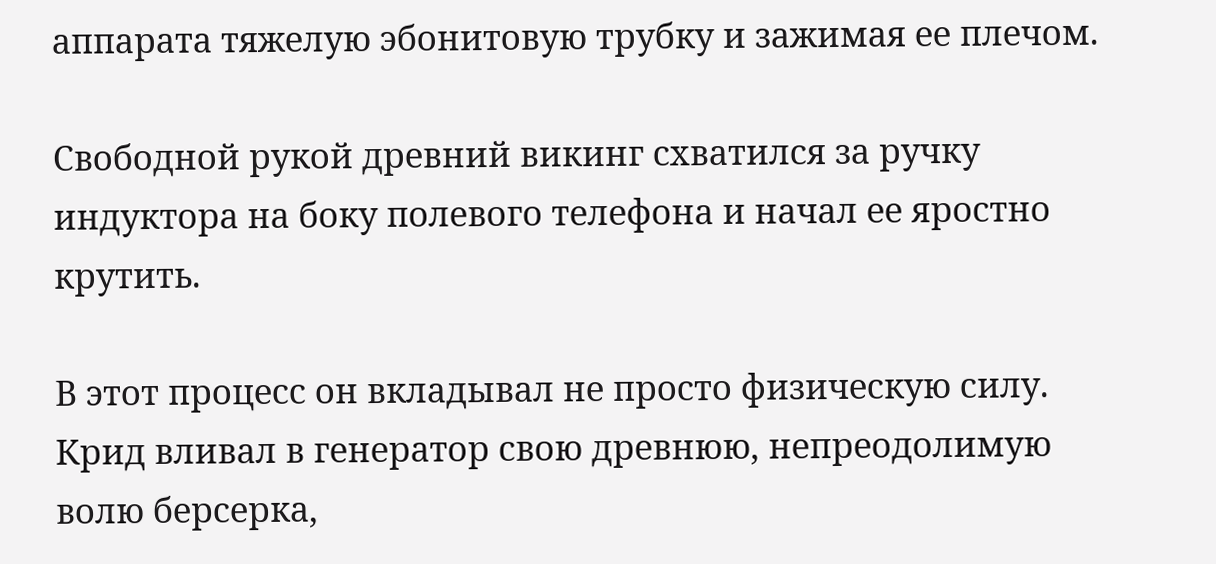аппарата тяжелую эбонитовую трубку и зажимая ее плечом.

Свободной рукой древний викинг схватился за ручку индуктора на боку полевого телефона и начал ее яростно крутить.

В этот процесс он вкладывал не просто физическую силу. Крид вливал в генератор свою древнюю, непреодолимую волю берсерка,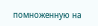помноженную на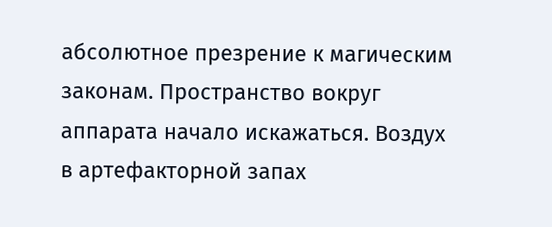абсолютное презрение к магическим законам. Пространство вокруг аппарата начало искажаться. Воздух в артефакторной запах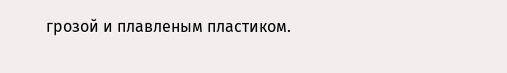грозой и плавленым пластиком.